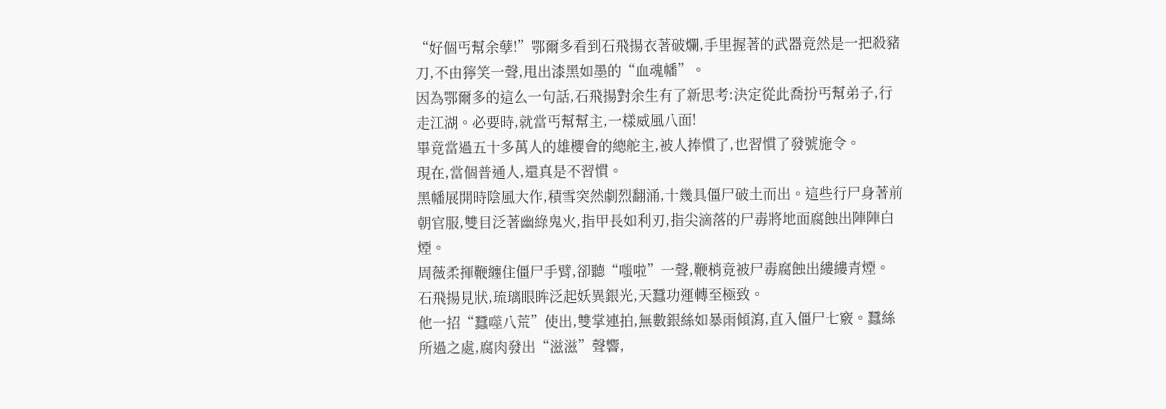“好個丐幫余孽!”鄂爾多看到石飛揚衣著破爛,手里握著的武器竟然是一把殺豬刀,不由獰笑一聲,甩出漆黑如墨的“血魂幡”。
因為鄂爾多的這么一句話,石飛揚對余生有了新思考:決定從此喬扮丐幫弟子,行走江湖。必要時,就當丐幫幫主,一樣威風八面!
畢竟當過五十多萬人的雄櫻會的總舵主,被人捧慣了,也習慣了發號施令。
現在,當個普通人,還真是不習慣。
黑幡展開時陰風大作,積雪突然劇烈翻涌,十幾具僵尸破土而出。這些行尸身著前朝官服,雙目泛著幽綠鬼火,指甲長如利刃,指尖滴落的尸毒將地面腐蝕出陣陣白煙。
周薇柔揮鞭纏住僵尸手臂,卻聽“嗤啦”一聲,鞭梢竟被尸毒腐蝕出縷縷青煙。
石飛揚見狀,琉璃眼眸泛起妖異銀光,天蠶功運轉至極致。
他一招“蠶噬八荒”使出,雙掌連拍,無數銀絲如暴雨傾瀉,直入僵尸七竅。蠶絲所過之處,腐肉發出“滋滋”聲響,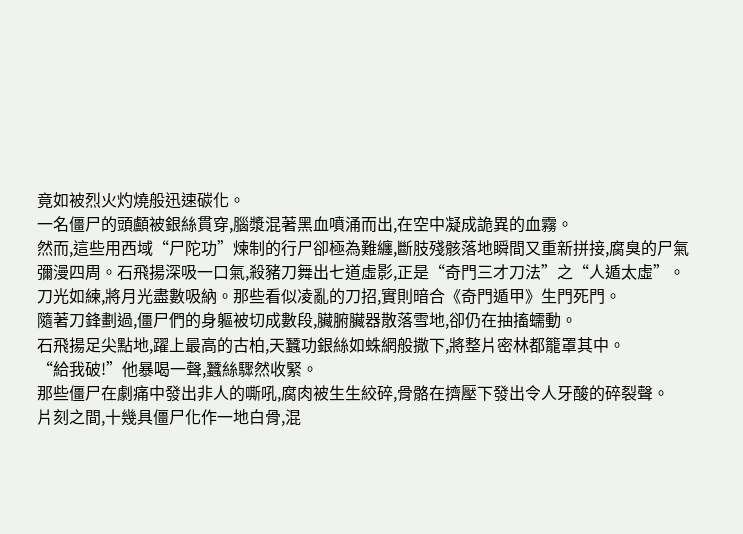竟如被烈火灼燒般迅速碳化。
一名僵尸的頭顱被銀絲貫穿,腦漿混著黑血噴涌而出,在空中凝成詭異的血霧。
然而,這些用西域“尸陀功”煉制的行尸卻極為難纏,斷肢殘骸落地瞬間又重新拼接,腐臭的尸氣彌漫四周。石飛揚深吸一口氣,殺豬刀舞出七道虛影,正是“奇門三才刀法”之“人遁太虛”。
刀光如練,將月光盡數吸納。那些看似凌亂的刀招,實則暗合《奇門遁甲》生門死門。
隨著刀鋒劃過,僵尸們的身軀被切成數段,臟腑臟器散落雪地,卻仍在抽搐蠕動。
石飛揚足尖點地,躍上最高的古柏,天蠶功銀絲如蛛網般撒下,將整片密林都籠罩其中。
“給我破!”他暴喝一聲,蠶絲驟然收緊。
那些僵尸在劇痛中發出非人的嘶吼,腐肉被生生絞碎,骨骼在擠壓下發出令人牙酸的碎裂聲。
片刻之間,十幾具僵尸化作一地白骨,混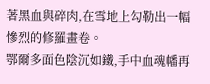著黑血與碎肉,在雪地上勾勒出一幅慘烈的修羅畫卷。
鄂爾多面色陰沉如鐵,手中血魂幡再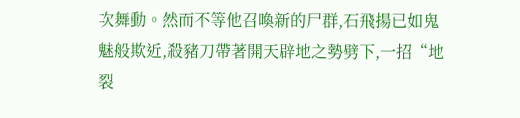次舞動。然而不等他召喚新的尸群,石飛揚已如鬼魅般欺近,殺豬刀帶著開天辟地之勢劈下,一招“地裂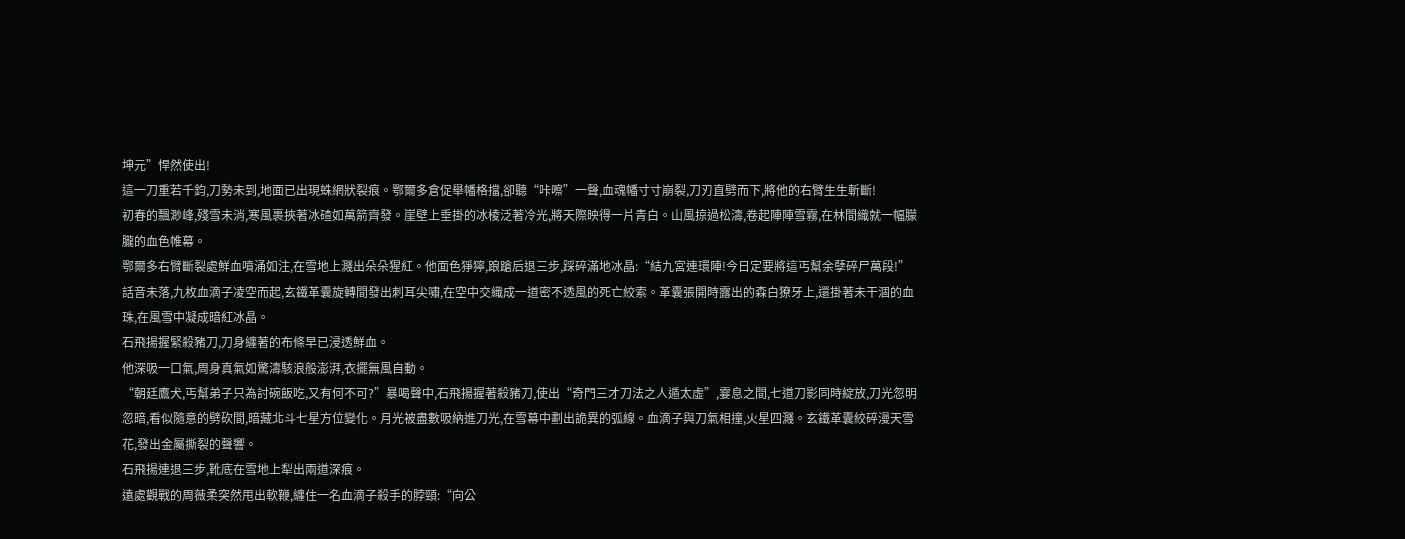坤元”悍然使出!
這一刀重若千鈞,刀勢未到,地面已出現蛛網狀裂痕。鄂爾多倉促舉幡格擋,卻聽“咔嚓”一聲,血魂幡寸寸崩裂,刀刃直劈而下,將他的右臂生生斬斷!
初春的飄渺峰,殘雪未消,寒風裹挾著冰碴如萬箭齊發。崖壁上垂掛的冰棱泛著冷光,將天際映得一片青白。山風掠過松濤,卷起陣陣雪霧,在林間織就一幅朦朧的血色帷幕。
鄂爾多右臂斷裂處鮮血噴涌如注,在雪地上濺出朵朵猩紅。他面色猙獰,踉蹌后退三步,踩碎滿地冰晶:“結九宮連環陣!今日定要將這丐幫余孽碎尸萬段!”
話音未落,九枚血滴子凌空而起,玄鐵革囊旋轉間發出刺耳尖嘯,在空中交織成一道密不透風的死亡絞索。革囊張開時露出的森白獠牙上,還掛著未干涸的血珠,在風雪中凝成暗紅冰晶。
石飛揚握緊殺豬刀,刀身纏著的布條早已浸透鮮血。
他深吸一口氣,周身真氣如驚濤駭浪般澎湃,衣擺無風自動。
“朝廷鷹犬,丐幫弟子只為討碗飯吃,又有何不可?”暴喝聲中,石飛揚握著殺豬刀,使出“奇門三才刀法之人遁太虛”,霎息之間,七道刀影同時綻放,刀光忽明忽暗,看似隨意的劈砍間,暗藏北斗七星方位變化。月光被盡數吸納進刀光,在雪幕中劃出詭異的弧線。血滴子與刀氣相撞,火星四濺。玄鐵革囊絞碎漫天雪花,發出金屬撕裂的聲響。
石飛揚連退三步,靴底在雪地上犁出兩道深痕。
遠處觀戰的周薇柔突然甩出軟鞭,纏住一名血滴子殺手的脖頸:“向公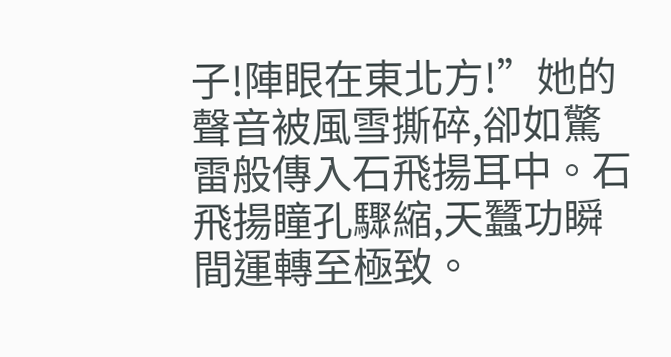子!陣眼在東北方!”她的聲音被風雪撕碎,卻如驚雷般傳入石飛揚耳中。石飛揚瞳孔驟縮,天蠶功瞬間運轉至極致。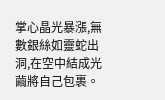掌心晶光暴漲,無數銀絲如靈蛇出洞,在空中結成光繭將自己包裹。